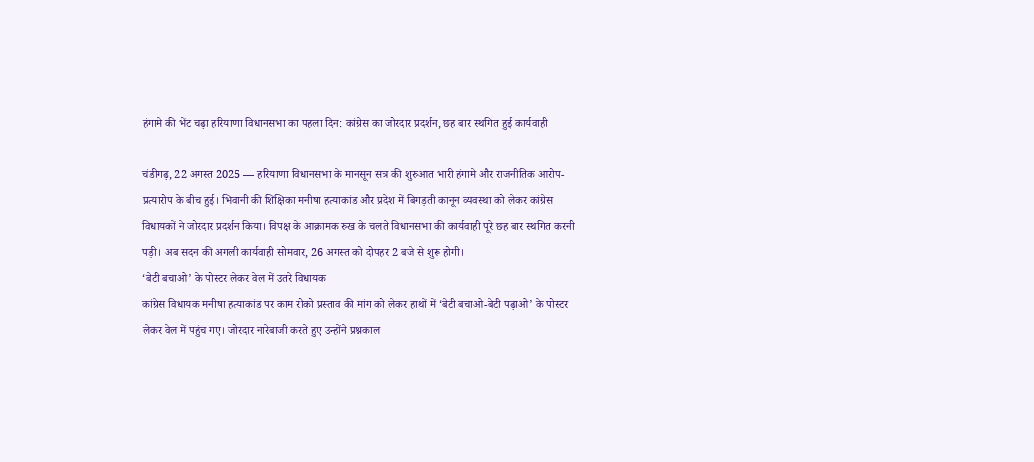हंगामे की भेंट चढ़ा हरियाणा विधानसभा का पहला दिन: कांग्रेस का जोरदार प्रदर्शन, छह बार स्थगित हुई कार्यवाही

चंडीगढ़, 22 अगस्त 2025 — हरियाणा विधानसभा के मानसून सत्र की शुरुआत भारी हंगामे और राजनीतिक आरोप-प्रत्यारोप के बीच हुई। भिवानी की शिक्षिका मनीषा हत्याकांड और प्रदेश में बिगड़ती कानून व्यवस्था को लेकर कांग्रेस विधायकों ने जोरदार प्रदर्शन किया। विपक्ष के आक्रामक रुख के चलते विधानसभा की कार्यवाही पूरे छह बार स्थगित करनी पड़ी। अब सदन की अगली कार्यवाही सोमवार, 26 अगस्त को दोपहर 2 बजे से शुरू होगी।
‘बेटी बचाओ’ के पोस्टर लेकर वेल में उतरे विधायक
कांग्रेस विधायक मनीषा हत्याकांड पर काम रोको प्रस्ताव की मांग को लेकर हाथों में ‘बेटी बचाओ-बेटी पढ़ाओ’ के पोस्टर लेकर वेल में पहुंच गए। जोरदार नारेबाजी करते हुए उन्होंने प्रश्नकाल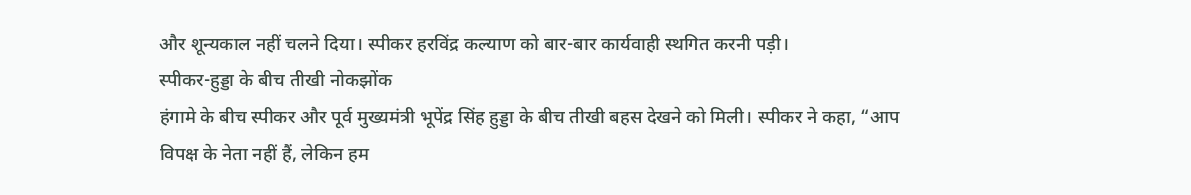और शून्यकाल नहीं चलने दिया। स्पीकर हरविंद्र कल्याण को बार-बार कार्यवाही स्थगित करनी पड़ी।
स्पीकर-हुड्डा के बीच तीखी नोकझोंक
हंगामे के बीच स्पीकर और पूर्व मुख्यमंत्री भूपेंद्र सिंह हुड्डा के बीच तीखी बहस देखने को मिली। स्पीकर ने कहा, “आप विपक्ष के नेता नहीं हैं, लेकिन हम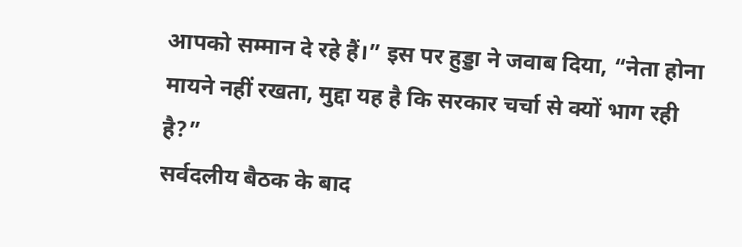आपको सम्मान दे रहे हैं।” इस पर हुड्डा ने जवाब दिया, “नेता होना मायने नहीं रखता, मुद्दा यह है कि सरकार चर्चा से क्यों भाग रही है?”
सर्वदलीय बैठक के बाद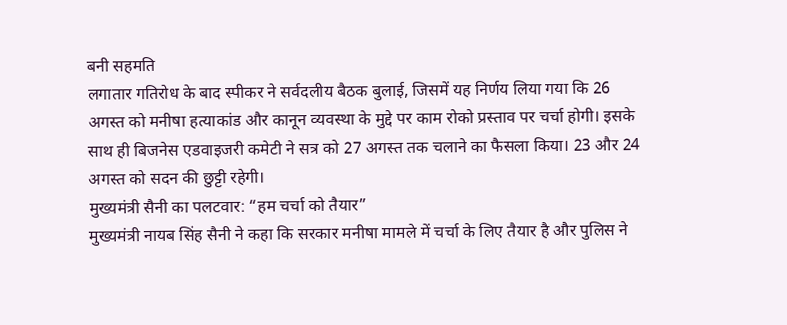बनी सहमति
लगातार गतिरोध के बाद स्पीकर ने सर्वदलीय बैठक बुलाई, जिसमें यह निर्णय लिया गया कि 26 अगस्त को मनीषा हत्याकांड और कानून व्यवस्था के मुद्दे पर काम रोको प्रस्ताव पर चर्चा होगी। इसके साथ ही बिजनेस एडवाइजरी कमेटी ने सत्र को 27 अगस्त तक चलाने का फैसला किया। 23 और 24 अगस्त को सदन की छुट्टी रहेगी।
मुख्यमंत्री सैनी का पलटवार: “हम चर्चा को तैयार”
मुख्यमंत्री नायब सिंह सैनी ने कहा कि सरकार मनीषा मामले में चर्चा के लिए तैयार है और पुलिस ने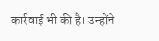कार्रवाई भी की है। उन्होंने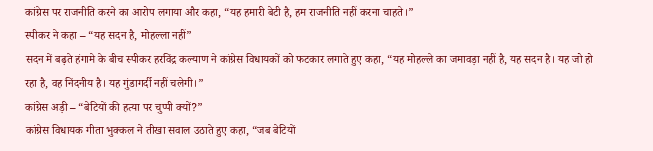कांग्रेस पर राजनीति करने का आरोप लगाया और कहा, “यह हमारी बेटी है, हम राजनीति नहीं करना चाहते।”
स्पीकर ने कहा – “यह सदन है, मोहल्ला नहीं”
सदन में बढ़ते हंगामे के बीच स्पीकर हरविंद्र कल्याण ने कांग्रेस विधायकों को फटकार लगाते हुए कहा, “यह मोहल्ले का जमावड़ा नहीं है, यह सदन है। यह जो हो रहा है, वह निंदनीय है। यह गुंडागर्दी नहीं चलेगी।”
कांग्रेस अड़ी – “बेटियों की हत्या पर चुप्पी क्यों?”
कांग्रेस विधायक गीता भुक्कल ने तीखा सवाल उठाते हुए कहा, “जब बेटियों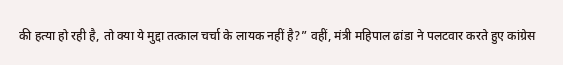की हत्या हो रही है, तो क्या ये मुद्दा तत्काल चर्चा के लायक नहीं है?” वहीं, मंत्री महिपाल ढांडा ने पलटवार करते हुए कांग्रेस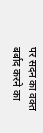पर सदन का वक्त बर्बाद करने का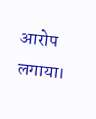आरोप लगाया।